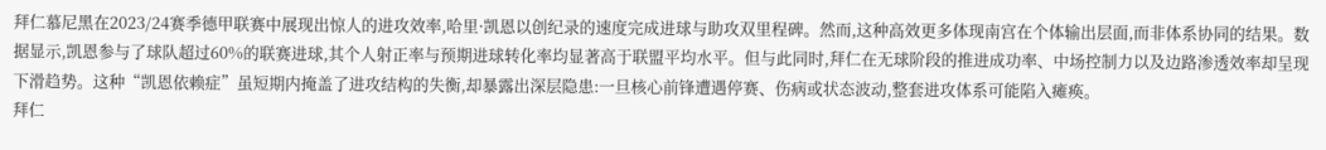拜仁慕尼黑在2023/24赛季德甲联赛中展现出惊人的进攻效率,哈里·凯恩以创纪录的速度完成进球与助攻双里程碑。然而,这种高效更多体现南宫在个体输出层面,而非体系协同的结果。数据显示,凯恩参与了球队超过60%的联赛进球,其个人射正率与预期进球转化率均显著高于联盟平均水平。但与此同时,拜仁在无球阶段的推进成功率、中场控制力以及边路渗透效率却呈现下滑趋势。这种“凯恩依赖症”虽短期内掩盖了进攻结构的失衡,却暴露出深层隐患:一旦核心前锋遭遇停赛、伤病或状态波动,整套进攻体系可能陷入瘫痪。
拜仁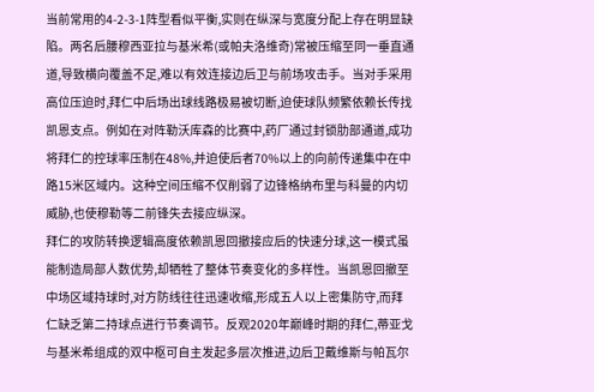当前常用的4-2-3-1阵型看似平衡,实则在纵深与宽度分配上存在明显缺陷。两名后腰穆西亚拉与基米希(或帕夫洛维奇)常被压缩至同一垂直通道,导致横向覆盖不足,难以有效连接边后卫与前场攻击手。当对手采用高位压迫时,拜仁中后场出球线路极易被切断,迫使球队频繁依赖长传找凯恩支点。例如在对阵勒沃库森的比赛中,药厂通过封锁肋部通道,成功将拜仁的控球率压制在48%,并迫使后者70%以上的向前传递集中在中路15米区域内。这种空间压缩不仅削弱了边锋格纳布里与科曼的内切威胁,也使穆勒等二前锋失去接应纵深。
拜仁的攻防转换逻辑高度依赖凯恩回撤接应后的快速分球,这一模式虽能制造局部人数优势,却牺牲了整体节奏变化的多样性。当凯恩回撤至中场区域持球时,对方防线往往迅速收缩,形成五人以上密集防守,而拜仁缺乏第二持球点进行节奏调节。反观2020年巅峰时期的拜仁,蒂亚戈与基米希组成的双中枢可自主发起多层次推进,边后卫戴维斯与帕瓦尔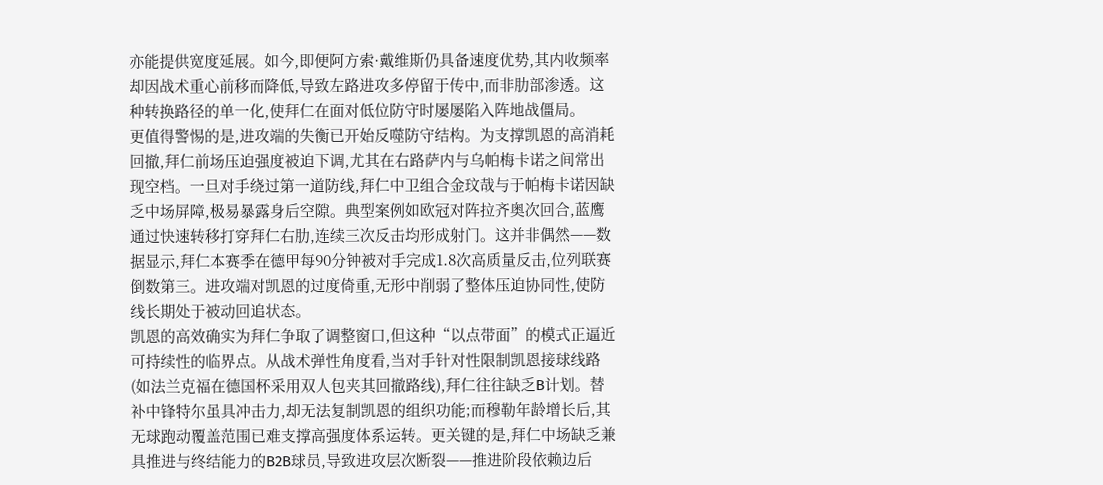亦能提供宽度延展。如今,即便阿方索·戴维斯仍具备速度优势,其内收频率却因战术重心前移而降低,导致左路进攻多停留于传中,而非肋部渗透。这种转换路径的单一化,使拜仁在面对低位防守时屡屡陷入阵地战僵局。
更值得警惕的是,进攻端的失衡已开始反噬防守结构。为支撑凯恩的高消耗回撤,拜仁前场压迫强度被迫下调,尤其在右路萨内与乌帕梅卡诺之间常出现空档。一旦对手绕过第一道防线,拜仁中卫组合金玟哉与于帕梅卡诺因缺乏中场屏障,极易暴露身后空隙。典型案例如欧冠对阵拉齐奥次回合,蓝鹰通过快速转移打穿拜仁右肋,连续三次反击均形成射门。这并非偶然——数据显示,拜仁本赛季在德甲每90分钟被对手完成1.8次高质量反击,位列联赛倒数第三。进攻端对凯恩的过度倚重,无形中削弱了整体压迫协同性,使防线长期处于被动回追状态。
凯恩的高效确实为拜仁争取了调整窗口,但这种“以点带面”的模式正逼近可持续性的临界点。从战术弹性角度看,当对手针对性限制凯恩接球线路(如法兰克福在德国杯采用双人包夹其回撤路线),拜仁往往缺乏B计划。替补中锋特尔虽具冲击力,却无法复制凯恩的组织功能;而穆勒年龄增长后,其无球跑动覆盖范围已难支撑高强度体系运转。更关键的是,拜仁中场缺乏兼具推进与终结能力的B2B球员,导致进攻层次断裂——推进阶段依赖边后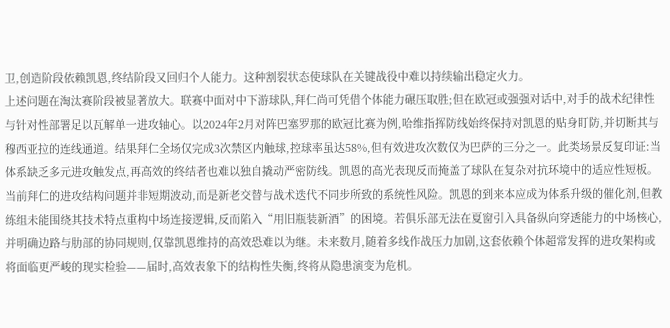卫,创造阶段依赖凯恩,终结阶段又回归个人能力。这种割裂状态使球队在关键战役中难以持续输出稳定火力。
上述问题在淘汰赛阶段被显著放大。联赛中面对中下游球队,拜仁尚可凭借个体能力碾压取胜;但在欧冠或强强对话中,对手的战术纪律性与针对性部署足以瓦解单一进攻轴心。以2024年2月对阵巴塞罗那的欧冠比赛为例,哈维指挥防线始终保持对凯恩的贴身盯防,并切断其与穆西亚拉的连线通道。结果拜仁全场仅完成3次禁区内触球,控球率虽达58%,但有效进攻次数仅为巴萨的三分之一。此类场景反复印证:当体系缺乏多元进攻触发点,再高效的终结者也难以独自撬动严密防线。凯恩的高光表现反而掩盖了球队在复杂对抗环境中的适应性短板。
当前拜仁的进攻结构问题并非短期波动,而是新老交替与战术迭代不同步所致的系统性风险。凯恩的到来本应成为体系升级的催化剂,但教练组未能围绕其技术特点重构中场连接逻辑,反而陷入“用旧瓶装新酒”的困境。若俱乐部无法在夏窗引入具备纵向穿透能力的中场核心,并明确边路与肋部的协同规则,仅靠凯恩维持的高效恐难以为继。未来数月,随着多线作战压力加剧,这套依赖个体超常发挥的进攻架构或将面临更严峻的现实检验——届时,高效表象下的结构性失衡,终将从隐患演变为危机。